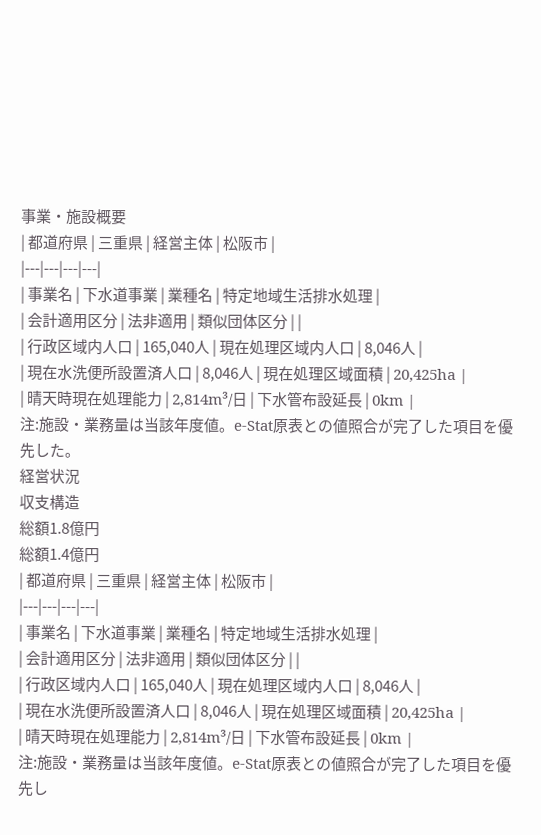事業・施設概要
| 都道府県 | 三重県 | 経営主体 | 松阪市 |
|---|---|---|---|
| 事業名 | 下水道事業 | 業種名 | 特定地域生活排水処理 |
| 会計適用区分 | 法非適用 | 類似団体区分 | |
| 行政区域内人口 | 165,040人 | 現在処理区域内人口 | 8,046人 |
| 現在水洗便所設置済人口 | 8,046人 | 現在処理区域面積 | 20,425ha |
| 晴天時現在処理能力 | 2,814m³/日 | 下水管布設延長 | 0km |
注:施設・業務量は当該年度値。e-Stat原表との値照合が完了した項目を優先した。
経営状況
収支構造
総額1.8億円
総額1.4億円
| 都道府県 | 三重県 | 経営主体 | 松阪市 |
|---|---|---|---|
| 事業名 | 下水道事業 | 業種名 | 特定地域生活排水処理 |
| 会計適用区分 | 法非適用 | 類似団体区分 | |
| 行政区域内人口 | 165,040人 | 現在処理区域内人口 | 8,046人 |
| 現在水洗便所設置済人口 | 8,046人 | 現在処理区域面積 | 20,425ha |
| 晴天時現在処理能力 | 2,814m³/日 | 下水管布設延長 | 0km |
注:施設・業務量は当該年度値。e-Stat原表との値照合が完了した項目を優先し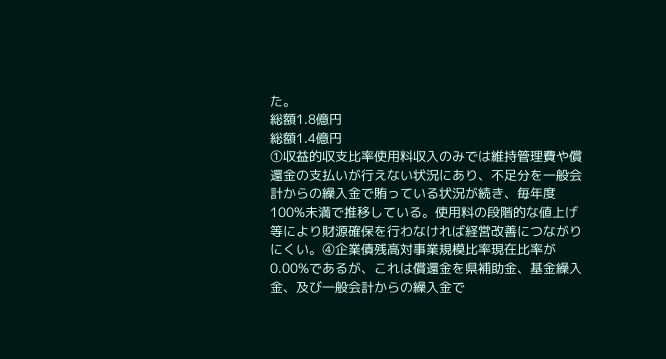た。
総額1.8億円
総額1.4億円
①収益的収支比率使用料収入のみでは維持管理費や償還金の支払いが行えない状況にあり、不足分を一般会計からの繰入金で賄っている状況が続き、毎年度100%未満で推移している。使用料の段階的な値上げ等により財源確保を行わなければ経営改善につながりにくい。④企業債残高対事業規模比率現在比率が0.00%であるが、これは償還金を県補助金、基金繰入金、及び一般会計からの繰入金で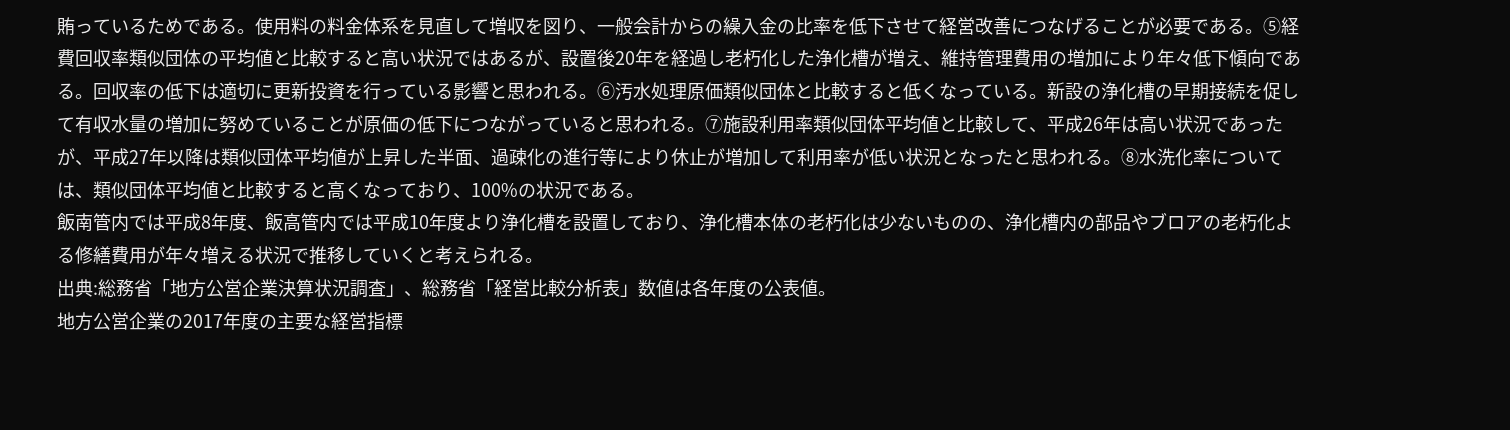賄っているためである。使用料の料金体系を見直して増収を図り、一般会計からの繰入金の比率を低下させて経営改善につなげることが必要である。⑤経費回収率類似団体の平均値と比較すると高い状況ではあるが、設置後20年を経過し老朽化した浄化槽が増え、維持管理費用の増加により年々低下傾向である。回収率の低下は適切に更新投資を行っている影響と思われる。⑥汚水処理原価類似団体と比較すると低くなっている。新設の浄化槽の早期接続を促して有収水量の増加に努めていることが原価の低下につながっていると思われる。⑦施設利用率類似団体平均値と比較して、平成26年は高い状況であったが、平成27年以降は類似団体平均値が上昇した半面、過疎化の進行等により休止が増加して利用率が低い状況となったと思われる。⑧水洗化率については、類似団体平均値と比較すると高くなっており、100%の状況である。
飯南管内では平成8年度、飯高管内では平成10年度より浄化槽を設置しており、浄化槽本体の老朽化は少ないものの、浄化槽内の部品やブロアの老朽化よる修繕費用が年々増える状況で推移していくと考えられる。
出典:総務省「地方公営企業決算状況調査」、総務省「経営比較分析表」数値は各年度の公表値。
地方公営企業の2017年度の主要な経営指標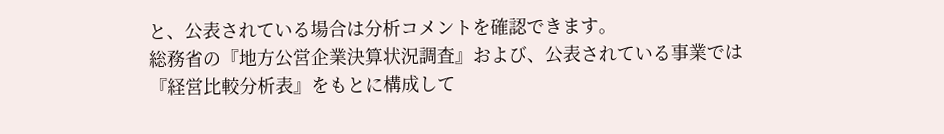と、公表されている場合は分析コメントを確認できます。
総務省の『地方公営企業決算状況調査』および、公表されている事業では『経営比較分析表』をもとに構成して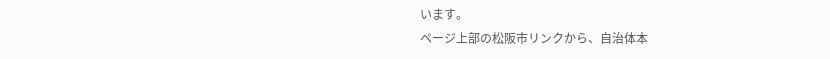います。
ページ上部の松阪市リンクから、自治体本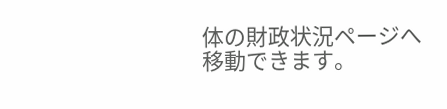体の財政状況ページへ移動できます。